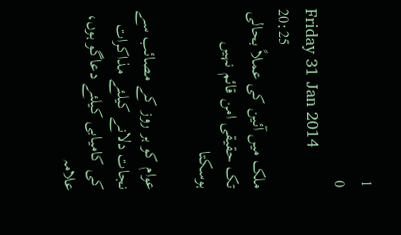1
0
Friday 31 Jan 2014 20:25
ملک میں آئین کی عملاً بحالی تک حقیقی امن قائم نہیں ہوسکتا

عوام کو ہر روز کے مصائب سے نجات دلانے کیلئے مذاکرات کی کامیابی کیلئے دعاگو ہوں، علامہ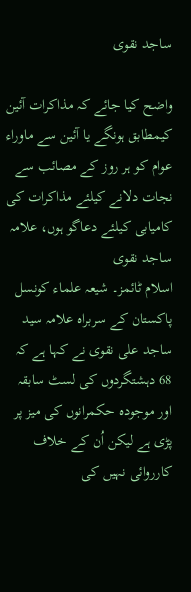ساجد نقوی

واضح کیا جائے کہ مذاکرات آئین کیمطابق ہونگے یا آئین سے ماوراء
عوام کو ہر روز کے مصائب سے نجات دلانے کیلئے مذاکرات کی کامیابی کیلئے دعاگو ہوں، علامہ ساجد نقوی
اسلام ٹائمز۔ شیعہ علماء کونسل پاکستان کے سربراہ علامہ سید ساجد علی نقوی نے کہا ہے کہ 68 دہشتگردوں کی لسٹ سابقہ اور موجودہ حکمرانوں کی میز پر پڑی ہے لیکن اُن کے خلاف کارروائی نہیں کی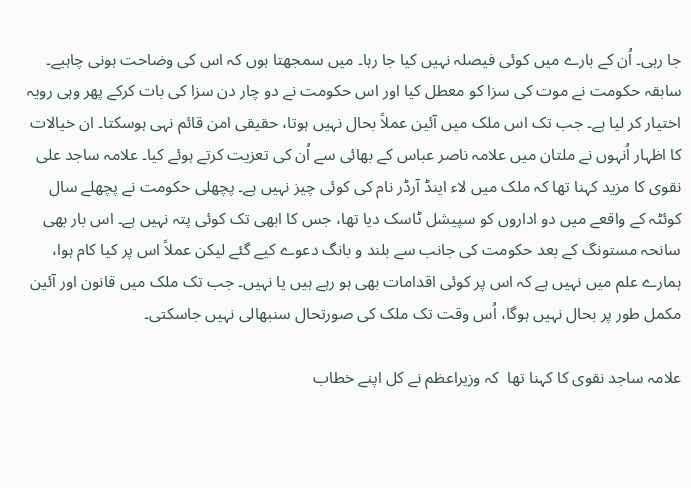جا رہی۔ اُن کے بارے میں کوئی فیصلہ نہیں کیا جا رہا۔ میں سمجھتا ہوں کہ اس کی وضاحت ہونی چاہیے۔ سابقہ حکومت نے موت کی سزا کو معطل کیا اور اس حکومت نے دو چار دن سزا کی بات کرکے پھر وہی رویہ اختیار کر لیا ہے۔ جب تک اس ملک میں آئین عملاً بحال نہیں ہوتا، حقیقی امن قائم نہی ہوسکتا۔ ان خیالات کا اظہار اُنہوں نے ملتان میں علامہ ناصر عباس کے بھائی سے اُن کی تعزیت کرتے ہوئے کیا۔ علامہ ساجد علی نقوی کا مزید کہنا تھا کہ ملک میں لاء اینڈ آرڈر نام کی کوئی چیز نہیں ہے۔ پچھلی حکومت نے پچھلے سال کوئٹہ کے واقعے میں دو اداروں کو سپیشل ٹاسک دیا تھا، جس کا ابھی تک کوئی پتہ نہیں ہے۔ اس بار بھی سانحہ مستونگ کے بعد حکومت کی جانب سے بلند و بانگ دعوے کیے گئے لیکن عملاً اس پر کیا کام ہوا، ہمارے علم میں نہیں ہے کہ اس پر کوئی اقدامات بھی ہو رہے ہیں یا نہیں۔ جب تک ملک میں قانون اور آئین مکمل طور پر بحال نہیں ہوگا، اُس وقت تک ملک کی صورتحال سنبھالی نہیں جاسکتی۔

علامہ ساجد نقوی کا کہنا تھا  کہ وزیراعظم نے کل اپنے خطاب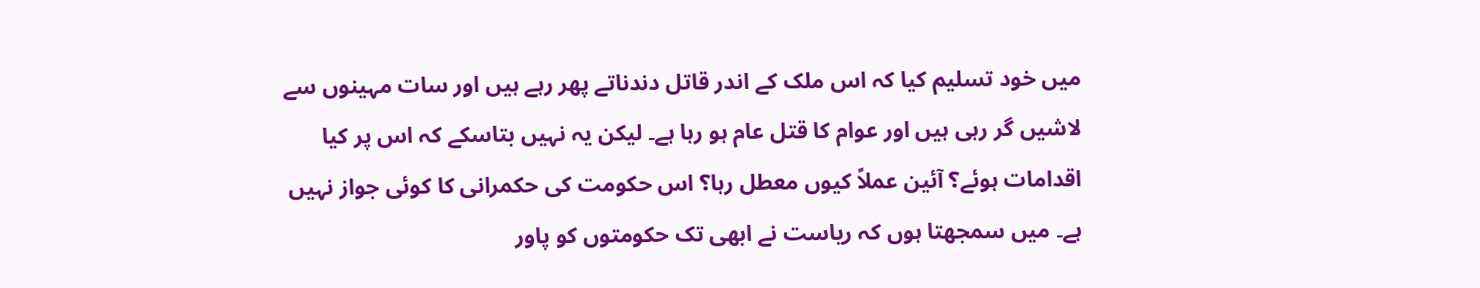میں خود تسلیم کیا کہ اس ملک کے اندر قاتل دندناتے پھر رہے ہیں اور سات مہینوں سے لاشیں گر رہی ہیں اور عوام کا قتل عام ہو رہا ہے۔ لیکن یہ نہیں بتاسکے کہ اس پر کیا اقدامات ہوئے؟ آئین عملاً کیوں معطل رہا؟ اس حکومت کی حکمرانی کا کوئی جواز نہیں ہے۔ میں سمجھتا ہوں کہ ریاست نے ابھی تک حکومتوں کو پاور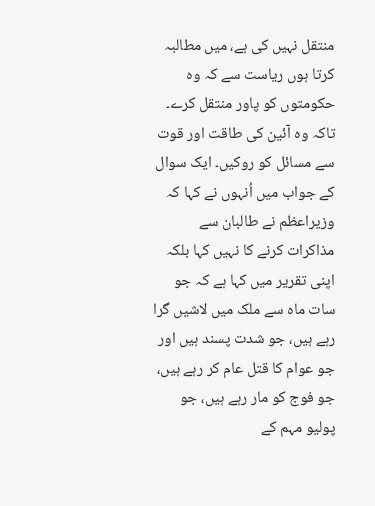منتقل نہیں کی ہے، میں مطالبہ کرتا ہوں ریاست سے کہ وہ حکومتوں کو پاور منتقل کرے۔ تاکہ وہ آئین کی طاقت اور قوت سے مسائل کو روکیں۔ ایک سوال کے جواب میں اُنہوں نے کہا کہ وزیراعظم نے طالبان سے مذاکرات کرنے کا نہیں کہا بلکہ اپنی تقریر میں کہا ہے کہ جو سات ماہ سے ملک میں لاشیں گرا رہے ہیں، جو شدت پسند ہیں اور جو عوام کا قتل عام کر رہے ہیں، جو فوج کو مار رہے ہیں، جو پولیو مہم کے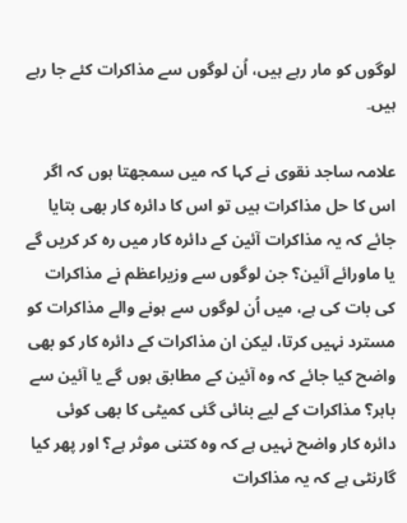لوگوں کو مار رہے ہیں، اُن لوگوں سے مذاکرات کئے جا رہے ہیں۔

علامہ ساجد نقوی نے کہا کہ میں سمجھتا ہوں کہ اگر اس کا حل مذاکرات ہیں تو اس کا دائرہ کار بھی بتایا جائے کہ یہ مذاکرات آئین کے دائرہ کار میں رہ کر کریں گے یا ماورائے آئین؟ جن لوگوں سے وزیراعظم نے مذاکرات کی بات کی ہے، میں اُن لوگوں سے ہونے والے مذاکرات کو مسترد نہیں کرتا، لیکن ان مذاکرات کے دائرہ کار کو بھی واضح کیا جائے کہ وہ آئین کے مطابق ہوں گے یا آئین سے باہر؟ مذاکرات کے لیے بنائی گئی کمیٹی کا بھی کوئی دائرہ کار واضح نہیں ہے کہ وہ کتنی موثر ہے؟ اور پھر کیا گارنٹی ہے کہ یہ مذاکرات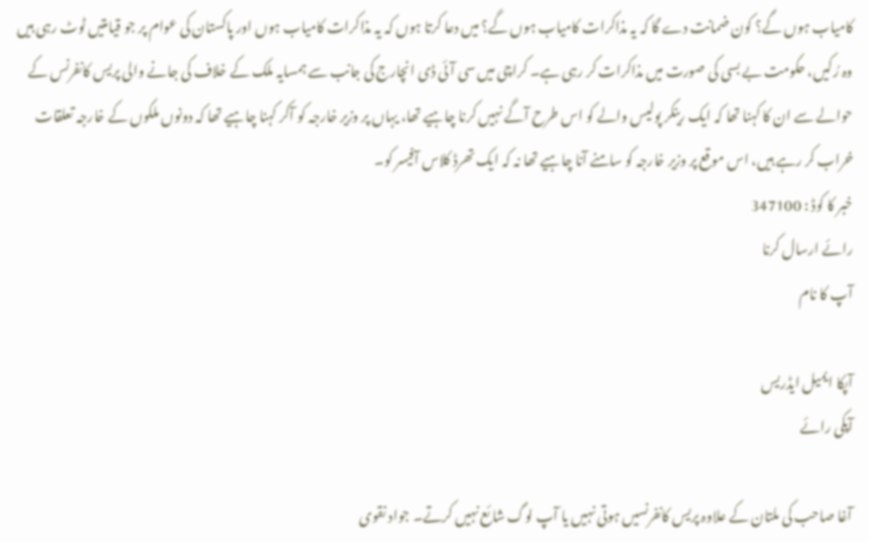کامیاب ہوں گے؟ کون ضمانت دے گا کہ یہ مذاکرات کامیاب ہوں گے؟ میں دعا کرتا ہوں کہ یہ مذاکرات کامیاب ہوں اور پاکستان کی عوام پر جو قیامتیں ٹوٹ رہی ہیں وہ رُکیں، حکومت بے بسی کی صورت میں مذاکرات کر رہی ہے۔ کراچی میں سی آئی ڈی انچارج کی جانب سے ہمسایہ ملک کے خلاف کی جانے والی پریس کانفرنس کے حوالے سے ان کا کہنا تھا کہ ایک رینکر پولیس والے کو اس طرح آگے نہیں کرنا چاہیے تھا، یہاں پر وزیر خارجہ کو آکر کہنا چاہیے تھا کہ دونوں ملکوں کے خارجہ تعلقات خراب کر رہے ہیں، اس موقع پر وزیر خارجہ کو سامنے آنا چاہیے تھا نہ کہ ایک تھرڈ کلاس آفیسر کو۔
خبر کا کوڈ : 347100
رائے ارسال کرنا
آپ کا نام

آپکا ایمیل ایڈریس
آپکی رائے

آغا صاحب کی ملتان کے علاوہ پریس کانفرنسیں ہوتی نہیں یا آپ لوگ شائع نہیں کرتے۔ جواد نقوی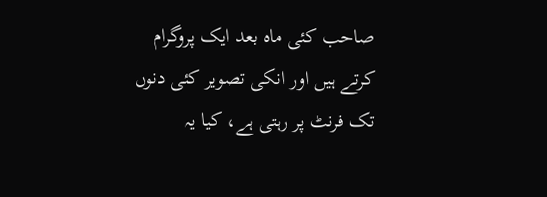صاحب کئی ماہ بعد ایک پروگرام کرتے ہیں اور انکی تصویر کئی دنوں تک فرنٹ پر رہتی ہے، کیا یہ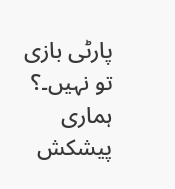پارٹی بازی تو نہیں۔؟
ہماری پیشکش